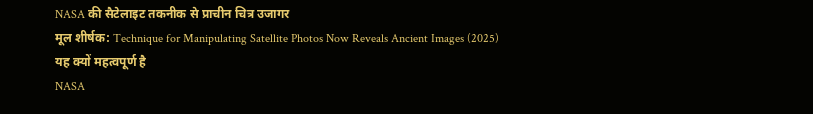NASA की सैटेलाइट तकनीक से प्राचीन चित्र उजागर
मूल शीर्षक: Technique for Manipulating Satellite Photos Now Reveals Ancient Images (2025)
यह क्यों महत्वपूर्ण है
NASA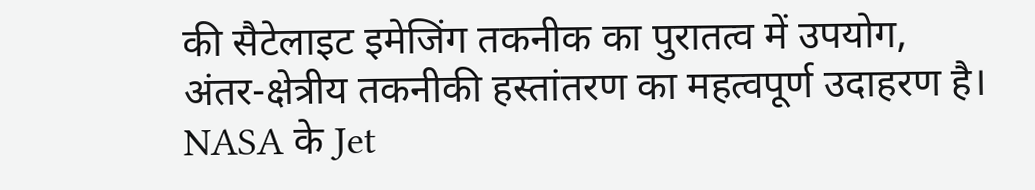की सैटेलाइट इमेजिंग तकनीक का पुरातत्व में उपयोग, अंतर-क्षेत्रीय तकनीकी हस्तांतरण का महत्वपूर्ण उदाहरण है।
NASA के Jet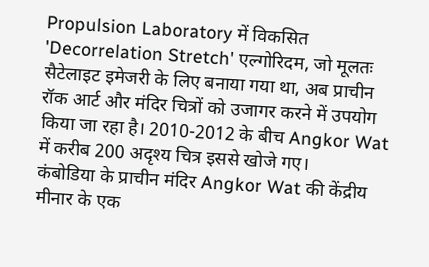Propulsion Laboratory में विकसित 'Decorrelation Stretch' एल्गोरिदम, जो मूलतः सैटेलाइट इमेजरी के लिए बनाया गया था, अब प्राचीन रॉक आर्ट और मंदिर चित्रों को उजागर करने में उपयोग किया जा रहा है। 2010-2012 के बीच Angkor Wat में करीब 200 अदृश्य चित्र इससे खोजे गए।
कंबोडिया के प्राचीन मंदिर Angkor Wat की केंद्रीय मीनार के एक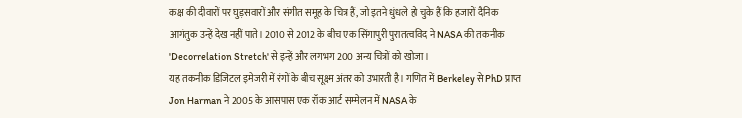कक्ष की दीवारों पर घुड़सवारों और संगीत समूह के चित्र हैं, जो इतने धुंधले हो चुके हैं कि हजारों दैनिक आगंतुक उन्हें देख नहीं पाते। 2010 से 2012 के बीच एक सिंगापुरी पुरातत्वविद ने NASA की तकनीक 'Decorrelation Stretch' से इन्हें और लगभग 200 अन्य चित्रों को खोजा।
यह तकनीक डिजिटल इमेजरी में रंगों के बीच सूक्ष्म अंतर को उभारती है। गणित में Berkeley से PhD प्राप्त Jon Harman ने 2005 के आसपास एक रॉक आर्ट सम्मेलन में NASA के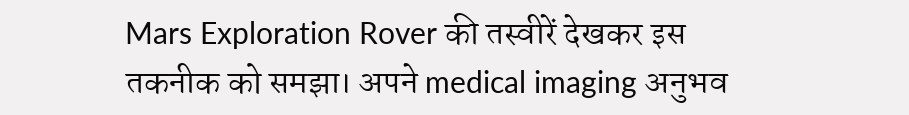Mars Exploration Rover की तस्वीरें देखकर इस तकनीक को समझा। अपने medical imaging अनुभव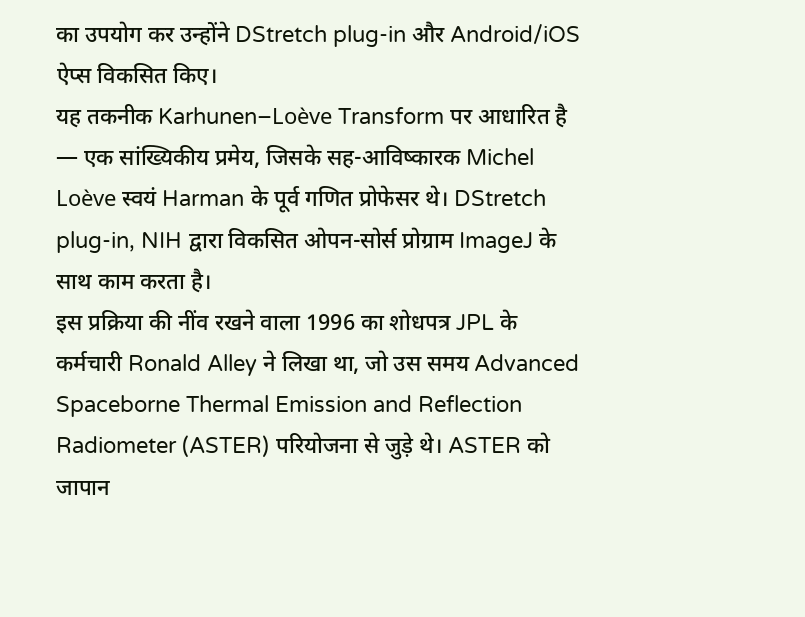का उपयोग कर उन्होंने DStretch plug-in और Android/iOS ऐप्स विकसित किए।
यह तकनीक Karhunen–Loève Transform पर आधारित है — एक सांख्यिकीय प्रमेय, जिसके सह-आविष्कारक Michel Loève स्वयं Harman के पूर्व गणित प्रोफेसर थे। DStretch plug-in, NIH द्वारा विकसित ओपन-सोर्स प्रोग्राम ImageJ के साथ काम करता है।
इस प्रक्रिया की नींव रखने वाला 1996 का शोधपत्र JPL के कर्मचारी Ronald Alley ने लिखा था, जो उस समय Advanced Spaceborne Thermal Emission and Reflection Radiometer (ASTER) परियोजना से जुड़े थे। ASTER को जापान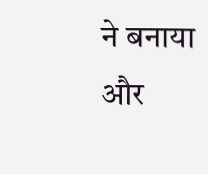ने बनाया और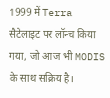1999 में Terra सैटेलाइट पर लॉन्च किया गया, जो आज भी MODIS के साथ सक्रिय है।